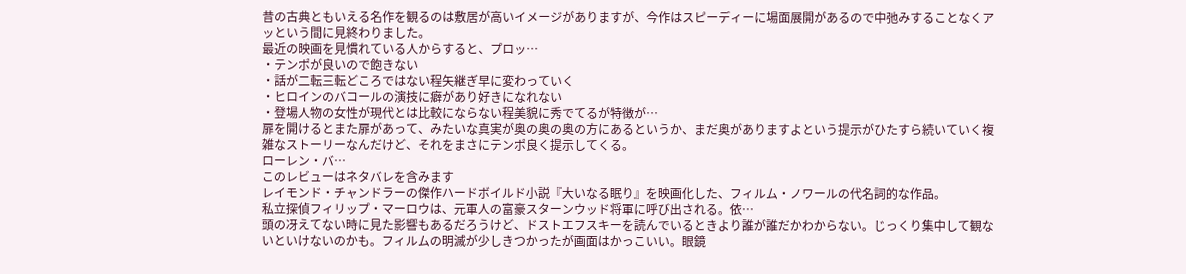昔の古典ともいえる名作を観るのは敷居が高いイメージがありますが、今作はスピーディーに場面展開があるので中弛みすることなくアッという間に見終わりました。
最近の映画を見慣れている人からすると、プロッ…
・テンポが良いので飽きない
・話が二転三転どころではない程矢継ぎ早に変わっていく
・ヒロインのバコールの演技に癖があり好きになれない
・登場人物の女性が現代とは比較にならない程美貌に秀でてるが特徴が…
扉を開けるとまた扉があって、みたいな真実が奥の奥の奥の方にあるというか、まだ奥がありますよという提示がひたすら続いていく複雑なストーリーなんだけど、それをまさにテンポ良く提示してくる。
ローレン・バ…
このレビューはネタバレを含みます
レイモンド・チャンドラーの傑作ハードボイルド小説『大いなる眠り』を映画化した、フィルム・ノワールの代名詞的な作品。
私立探偵フィリップ・マーロウは、元軍人の富豪スターンウッド将軍に呼び出される。依…
頭の冴えてない時に見た影響もあるだろうけど、ドストエフスキーを読んでいるときより誰が誰だかわからない。じっくり集中して観ないといけないのかも。フィルムの明滅が少しきつかったが画面はかっこいい。眼鏡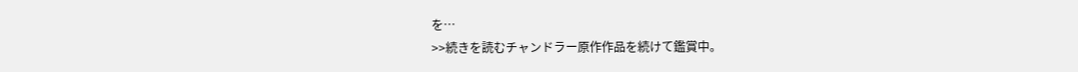を…
>>続きを読むチャンドラー原作作品を続けて鑑賞中。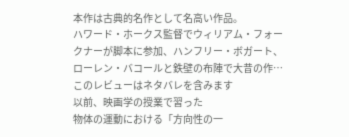本作は古典的名作として名高い作品。
ハワード・ホークス監督でウィリアム・フォークナーが脚本に参加、ハンフリー・ボガート、ローレン・バコールと鉄壁の布陣で大昔の作…
このレビューはネタバレを含みます
以前、映画学の授業で習った
物体の運動における「方向性の一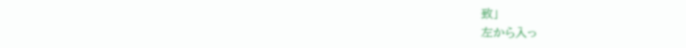致」
左から入っ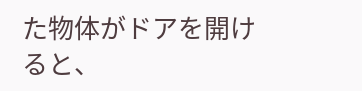た物体がドアを開けると、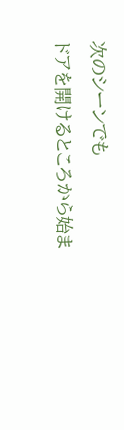次のシーンでも
ドアを開けるところから始ま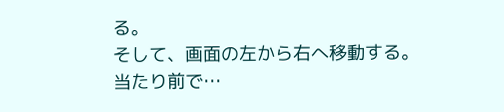る。
そして、画面の左から右へ移動する。
当たり前で…